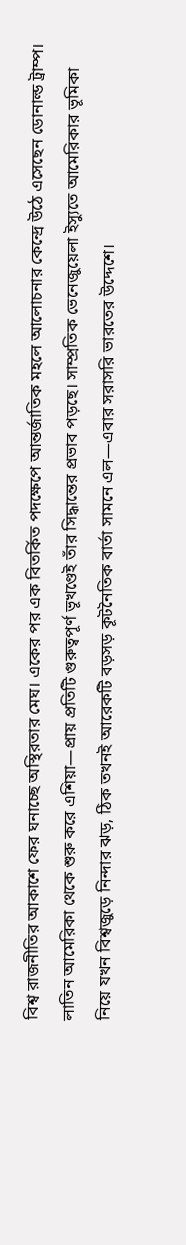বিশ্ব রাজনীতির আকাশে ফের ঘনাচ্ছে অস্থিরতার মেঘ। একের পর এক বিতর্কিত পদক্ষেপে আন্তর্জাতিক মহলে আলোচনার কেন্দ্রে উঠে এসেছেন ডোনাল্ড ট্রাম্প। লাতিন আমেরিকা থেকে শুরু করে এশিয়া—প্রায় প্রতিটি গুরুত্বপূর্ণ ভূখণ্ডেই তাঁর সিদ্ধান্তের প্রভাব পড়ছে। সাম্প্রতিক ভেনেজুয়েলা ইস্যুতে আমেরিকার ভূমিকা নিয়ে যখন বিশ্বজুড়ে নিন্দার ঝড়, ঠিক তখনই আরেকটি বড়সড় কূটনৈতিক বার্তা সামনে এল—এবার সরাসরি ভারতের উদ্দেশে।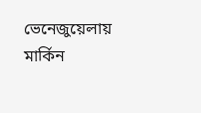ভেনেজুয়েলায় মার্কিন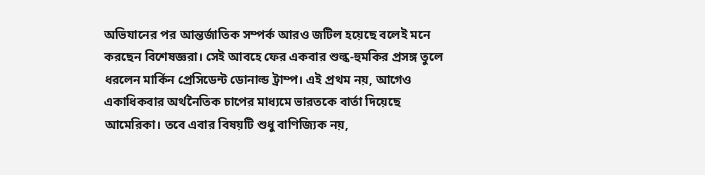অভিযানের পর আন্তর্জাতিক সম্পর্ক আরও জটিল হয়েছে বলেই মনে করছেন বিশেষজ্ঞরা। সেই আবহে ফের একবার শুল্ক-হুমকির প্রসঙ্গ তুলে ধরলেন মার্কিন প্রেসিডেন্ট ডোনাল্ড ট্রাম্প। এই প্রথম নয়, আগেও একাধিকবার অর্থনৈতিক চাপের মাধ্যমে ভারতকে বার্তা দিয়েছে আমেরিকা। তবে এবার বিষয়টি শুধু বাণিজ্যিক নয়,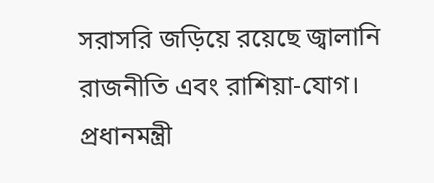সরাসরি জড়িয়ে রয়েছে জ্বালানি রাজনীতি এবং রাশিয়া-যোগ।
প্রধানমন্ত্রী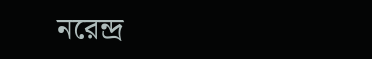নরেন্দ্র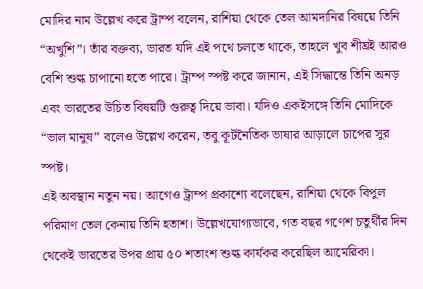মোদির নাম উল্লেখ করে ট্রাম্প বলেন, রাশিয়া থেকে তেল আমদানির বিষয়ে তিনি “অখুশি”। তাঁর বক্তব্য, ভারত যদি এই পথে চলতে থাকে, তাহলে খুব শীঘ্রই আরও বেশি শুল্ক চাপানো হতে পারে। ট্রাম্প স্পষ্ট করে জানান, এই সিদ্ধান্তে তিনি অনড় এবং ভারতের উচিত বিষয়টি গুরুত্ব দিয়ে ভাবা। যদিও একইসঙ্গে তিনি মোদিকে “ভাল মানুষ” বলেও উল্লেখ করেন, তবু কূটনৈতিক ভাষার আড়ালে চাপের সুর স্পষ্ট।
এই অবস্থান নতুন নয়। আগেও ট্রাম্প প্রকাশ্যে বলেছেন, রাশিয়া থেকে বিপুল পরিমাণ তেল কেনায় তিনি হতাশ। উল্লেখযোগ্যভাবে, গত বছর গণেশ চতুর্থীর দিন থেকেই ভারতের উপর প্রায় ৫০ শতাংশ শুল্ক কার্যকর করেছিল আমেরিকা।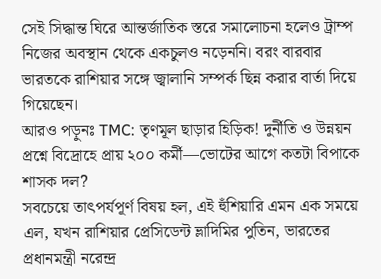সেই সিদ্ধান্ত ঘিরে আন্তর্জাতিক স্তরে সমালোচনা হলেও ট্রাম্প নিজের অবস্থান থেকে একচুলও নড়েননি। বরং বারবার ভারতকে রাশিয়ার সঙ্গে জ্বালানি সম্পর্ক ছিন্ন করার বার্তা দিয়ে গিয়েছেন।
আরও পড়ুনঃ TMC: তৃণমূল ছাড়ার হিড়িক! দুর্নীতি ও উন্নয়ন প্রশ্নে বিদ্রোহে প্রায় ২০০ কর্মী—ভোটের আগে কতটা বিপাকে শাসক দল?
সবচেয়ে তাৎপর্যপূর্ণ বিষয় হল, এই হুঁশিয়ারি এমন এক সময়ে এল, যখন রাশিয়ার প্রেসিডেন্ট ভ্লাদিমির পুতিন, ভারতের প্রধানমন্ত্রী নরেন্দ্র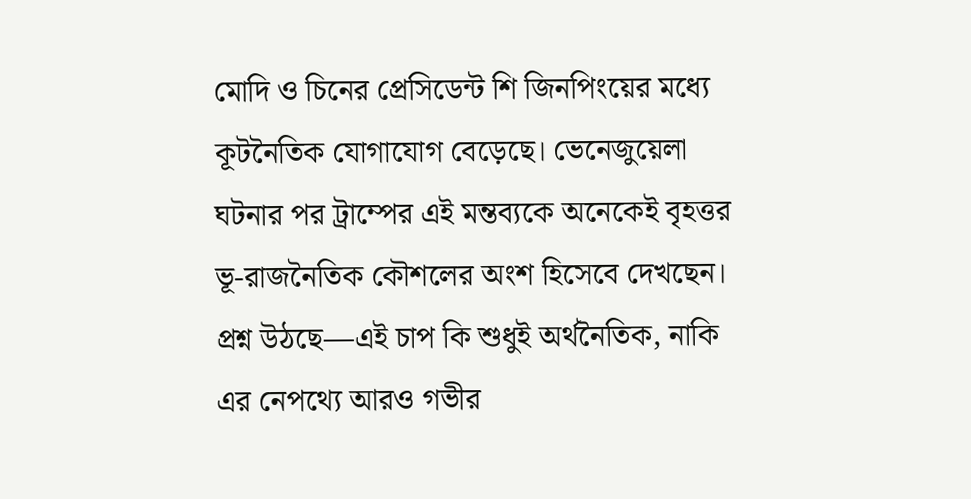মোদি ও চিনের প্রেসিডেন্ট শি জিনপিংয়ের মধ্যে কূটনৈতিক যোগাযোগ বেড়েছে। ভেনেজুয়েলা ঘটনার পর ট্রাম্পের এই মন্তব্যকে অনেকেই বৃহত্তর ভূ-রাজনৈতিক কৌশলের অংশ হিসেবে দেখছেন। প্রশ্ন উঠছে—এই চাপ কি শুধুই অর্থনৈতিক, নাকি এর নেপথ্যে আরও গভীর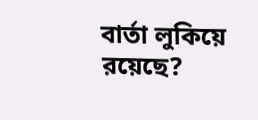বার্তা লুকিয়ে রয়েছে?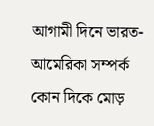আগামী দিনে ভারত-আমেরিকা সম্পর্ক কোন দিকে মোড়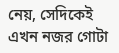নেয়, সেদিকেই এখন নজর গোটা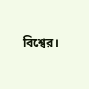বিশ্বের।